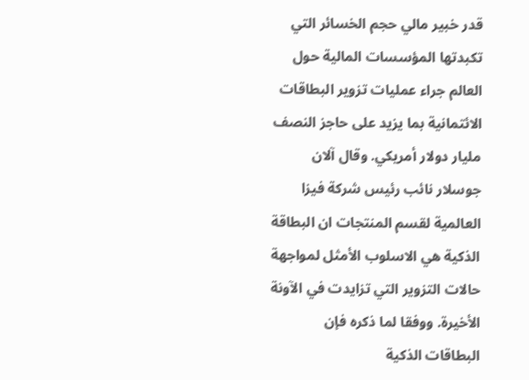قدر خبير مالي حجم الخسائر التي تكبدتها المؤسسات المالية حول العالم جراء عمليات تزوير البطاقات الائتمانية بما يزيد على حاجز النصف مليار دولار أمريكي. وقال آلان جوسلار نائب رئيس شركة فيزا العالمية لقسم المنتجات ان البطاقة الذكية هي الاسلوب الأمثل لمواجهة حالات التزوير التي تزايدت في الآونة الأخيرة. ووفقا لما ذكره فإن البطاقات الذكية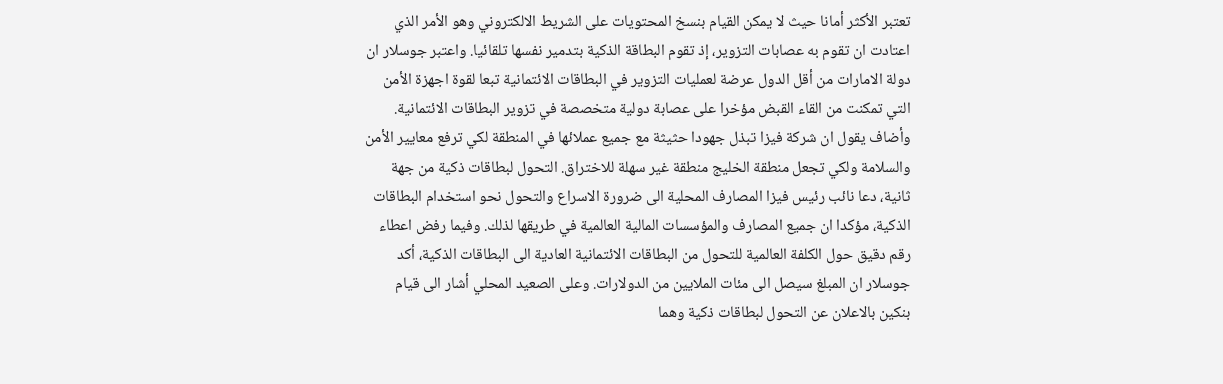تعتبر الأكثر أمانا حيث لا يمكن القيام بنسخ المحتويات على الشريط الالكتروني وهو الأمر الذي اعتادت ان تقوم به عصابات التزوير، إذ تقوم البطاقة الذكية بتدمير نفسها تلقائيا. واعتبر جوسلار ان دولة الامارات من أقل الدول عرضة لعمليات التزوير في البطاقات الائتمانية تبعا لقوة اجهزة الأمن التي تمكنت من القاء القبض مؤخرا على عصابة دولية متخصصة في تزوير البطاقات الائتمانية. وأضاف يقول ان شركة فيزا تبذل جهودا حثيثة مع جميع عملائها في المنطقة لكي ترفع معايير الأمن والسلامة ولكي تجعل منطقة الخليج منطقة غير سهلة للاختراق. التحول لبطاقات ذكية من جهة ثانية، دعا نائب رئيس فيزا المصارف المحلية الى ضرورة الاسراع والتحول نحو استخدام البطاقات الذكية، مؤكدا ان جميع المصارف والمؤسسات المالية العالمية في طريقها لذلك. وفيما رفض اعطاء رقم دقيق حول الكلفة العالمية للتحول من البطاقات الائتمانية العادية الى البطاقات الذكية، أكد جوسلار ان المبلغ سيصل الى مئات الملايين من الدولارات. وعلى الصعيد المحلي أشار الى قيام بنكين بالاعلان عن التحول لبطاقات ذكية وهما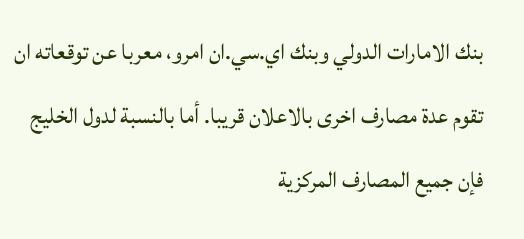بنك الامارات الدولي وبنك اي.سي.ان امرو، معربا عن توقعاته ان تقوم عدة مصارف اخرى بالاعلان قريبا. أما بالنسبة لدول الخليج فإن جميع المصارف المركزية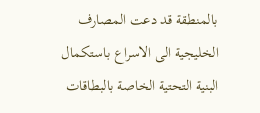بالمنطقة قد دعت المصارف الخليجية الى الاسراع باستكمال البنية التحتية الخاصة بالبطاقات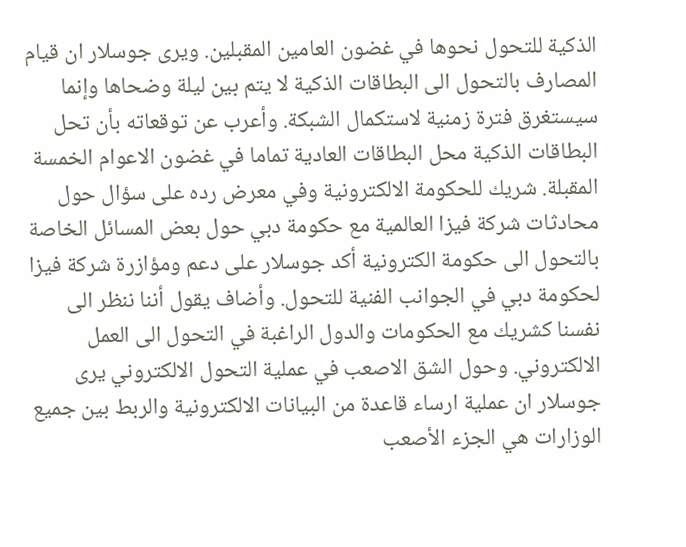الذكية للتحول نحوها في غضون العامين المقبلين. ويرى جوسلار ان قيام المصارف بالتحول الى البطاقات الذكية لا يتم بين ليلة وضحاها وإنما سيستغرق فترة زمنية لاستكمال الشبكة. وأعرب عن توقعاته بأن تحل البطاقات الذكية محل البطاقات العادية تماما في غضون الاعوام الخمسة المقبلة. شريك للحكومة الالكترونية وفي معرض رده على سؤال حول محادثات شركة فيزا العالمية مع حكومة دبي حول بعض المسائل الخاصة بالتحول الى حكومة الكترونية أكد جوسلار على دعم ومؤازرة شركة فيزا لحكومة دبي في الجوانب الفنية للتحول. وأضاف يقول أننا ننظر الى نفسنا كشريك مع الحكومات والدول الراغبة في التحول الى العمل الالكتروني. وحول الشق الاصعب في عملية التحول الالكتروني يرى جوسلار ان عملية ارساء قاعدة من البيانات الالكترونية والربط بين جميع الوزارات هي الجزء الأصعب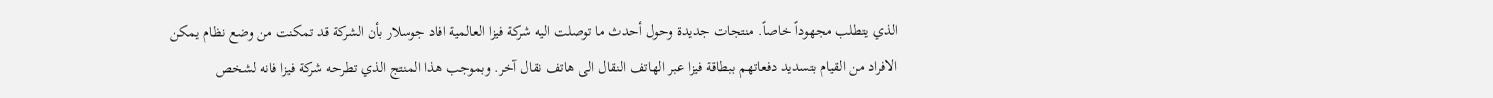الذي يتطلب مجهوداً خاصاً. منتجات جديدة وحول أحدث ما توصلت اليه شركة فيزا العالمية افاد جوسلار بأن الشركة قد تمكنت من وضع نظام يمكن الافراد من القيام بتسديد دفعاتهم ببطاقة فيزا عبر الهاتف النقال الى هاتف نقال آخر. وبموجب هذا المنتج الذي تطرحه شركة فيزا فانه لشخص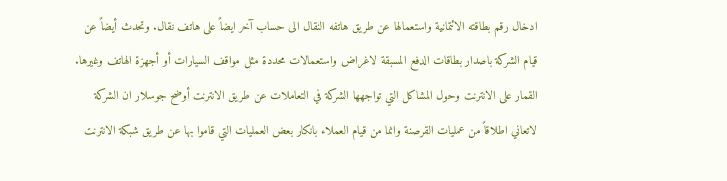ادخال رقم بطاقته الائتمانية واستعمالها عن طريق هاتفه النقال الى حساب آخر ايضاً على هاتف نقال. وتحدث أيضاً عن قيام الشركة باصدار بطاقات الدفع المسبقة لاغراض واستعمالات محددة مثل مواقف السيارات أو أجهزة الهاتف وغيرها. القمار على الانترنت وحول المشاكل التي تواجهها الشركة في التعاملات عن طريق الانترنت أوضح جوسلار ان الشركة لاتعاني اطلاقاً من عمليات القرصنة وانما من قيام العملاء بانكار بعض العمليات التي قاموا بها عن طريق شبكة الانترنت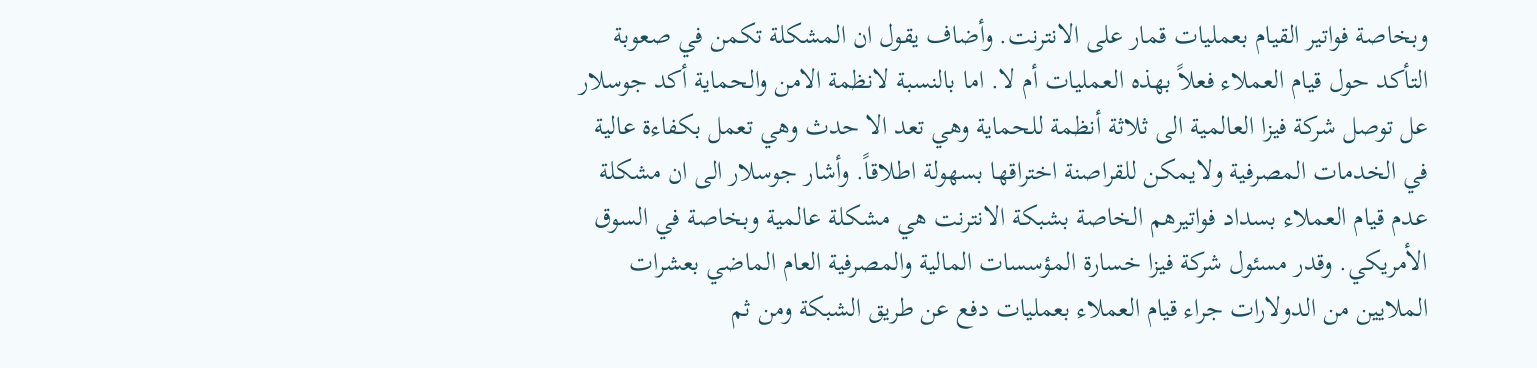وبخاصة فواتير القيام بعمليات قمار على الانترنت. وأضاف يقول ان المشكلة تكمن في صعوبة التأكد حول قيام العملاء فعلاً بهذه العمليات أم لا. اما بالنسبة لانظمة الامن والحماية أكد جوسلار عل توصل شركة فيزا العالمية الى ثلاثة أنظمة للحماية وهي تعد الا حدث وهي تعمل بكفاءة عالية في الخدمات المصرفية ولايمكن للقراصنة اختراقها بسهولة اطلاقاً. وأشار جوسلار الى ان مشكلة عدم قيام العملاء بسداد فواتيرهم الخاصة بشبكة الانترنت هي مشكلة عالمية وبخاصة في السوق الأمريكي. وقدر مسئول شركة فيزا خسارة المؤسسات المالية والمصرفية العام الماضي بعشرات الملايين من الدولارات جراء قيام العملاء بعمليات دفع عن طريق الشبكة ومن ثم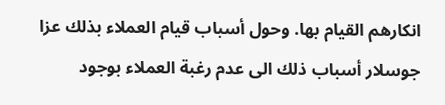انكارهم القيام بها. وحول أسباب قيام العملاء بذلك عزا جوسلار أسباب ذلك الى عدم رغبة العملاء بوجود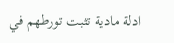ادلة مادية تثبت تورطهم في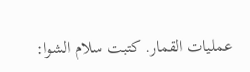عمليات القمار. كتبت سلام الشوا: